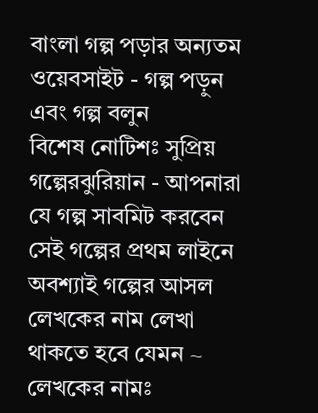বাংলা গল্প পড়ার অন্যতম ওয়েবসাইট - গল্প পড়ুন এবং গল্প বলুন
বিশেষ নোটিশঃ সুপ্রিয় গল্পেরঝুরিয়ান - আপনারা যে গল্প সাবমিট করবেন সেই গল্পের প্রথম লাইনে অবশ্যাই গল্পের আসল লেখকের নাম লেখা থাকতে হবে যেমন ~ লেখকের নামঃ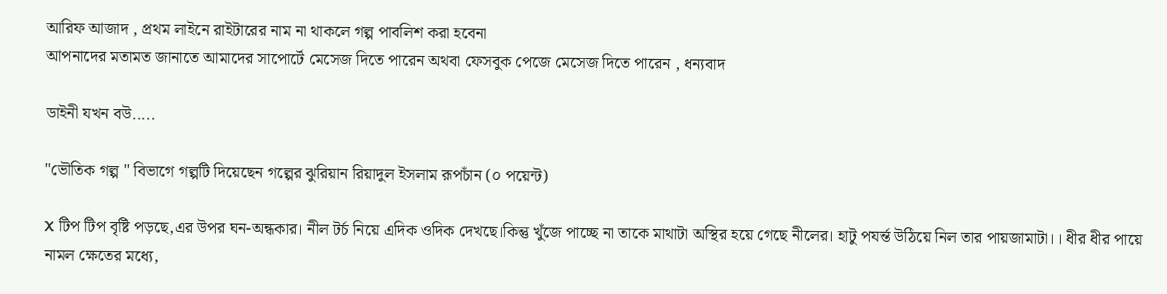আরিফ আজাদ , প্রথম লাইনে রাইটারের নাম না থাকলে গল্প পাবলিশ করা হবেনা
আপনাদের মতামত জানাতে আমাদের সাপোর্টে মেসেজ দিতে পারেন অথবা ফেসবুক পেজে মেসেজ দিতে পারেন , ধন্যবাদ

ডাইনী যখন বউ.....

"ভৌতিক গল্প " বিভাগে গল্পটি দিয়েছেন গল্পের ঝুরিয়ান রিয়াদুল ইসলাম রূপচাঁন (০ পয়েন্ট)

X টিপ টিপ বৃষ্টি পড়ছে,এর উপর ঘন-অন্ধকার। নীল টর্চ নিয়ে এদিক ওদিক দেখছে।কিন্তু খুঁজে পাচ্ছে না তাকে মাথাটা অস্থির হয়ে গেছে নীলের। হাটু পযর্ন্ত উঠিয়ে নিল তার পায়জামাটা।। ধীর ধীর পায়ে নামল ক্ষেতের মধ্যে,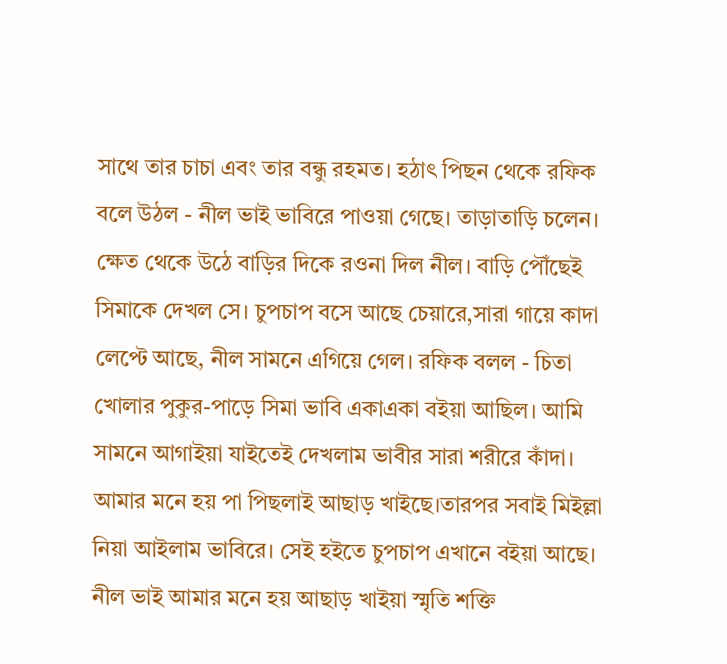সাথে তার চাচা এবং তার বন্ধু রহমত। হঠাৎ পিছন থেকে রফিক বলে উঠল - নীল ভাই ভাবিরে পাওয়া গেছে। তাড়াতাড়ি চলেন। ক্ষেত থেকে উঠে বাড়ির দিকে রওনা দিল নীল। বাড়ি পৌঁছেই সিমাকে দেখল সে। চুপচাপ বসে আছে চেয়ারে,সারা গায়ে কাদা লেপ্টে আছে, নীল সামনে এগিয়ে গেল। রফিক বলল - চিতা খোলার পুকুর-পাড়ে সিমা ভাবি একাএকা বইয়া আছিল। আমি সামনে আগাইয়া যাইতেই দেখলাম ভাবীর সারা শরীরে কাঁদা। আমার মনে হয় পা পিছলাই আছাড় খাইছে।তারপর সবাই মিইল্লা নিয়া আইলাম ভাবিরে। সেই হইতে চুপচাপ এখানে বইয়া আছে। নীল ভাই আমার মনে হয় আছাড় খাইয়া স্মৃতি শক্তি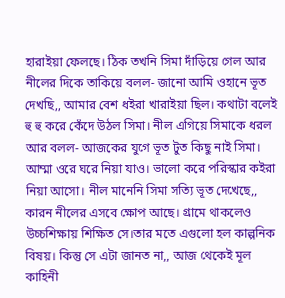হারাইয়া ফেলছে। ঠিক তখনি সিমা দাঁড়িয়ে গেল আর নীলের দিকে তাকিয়ে বলল- জানো আমি ওহানে ভূত দেখছি,, আমার বেশ ধইরা খারাইয়া ছিল। কথাটা বলেই হু হু করে কেঁদে উঠল সিমা। নীল এগিয়ে সিমাকে ধরল আর বলল- আজকের যুগে ভূত টুত কিছু নাই সিমা। আম্মা ওরে ঘরে নিয়া যাও। ভালো করে পরিস্কার কইরা নিয়া আসো। নীল মানেনি সিমা সত্যি ভূত দেখেছে,, কারন নীলের এসবে ক্ষোপ আছে। গ্রামে থাকলেও উচ্চশিক্ষায় শিক্ষিত সে।তার মতে এগুলো হল কাল্পনিক বিষয়। কিন্তু সে এটা জানত না,, আজ থেকেই মূল কাহিনী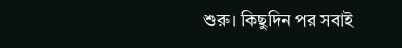শুরু। কিছুদিন পর সবাই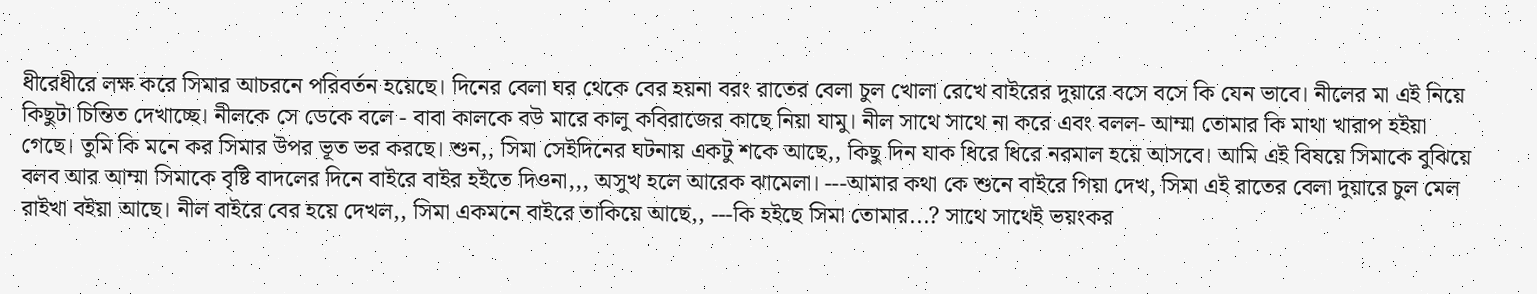ধীরেধীরে লক্ষ করে সিমার আচরনে পরিবর্তন হয়েছে। দিনের বেলা ঘর থেকে বের হয়না বরং রাতের বেলা চুল খোলা রেখে বাইরের দুয়ারে বসে বসে কি যেন ভাবে। নীলের মা এই নিয়ে কিছুটা চিন্তিত দেখাচ্ছে। নীলকে সে ডেকে বলে - বাবা কালকে বউ মারে কালু কবিরাজের কাছে নিয়া যামু। নীল সাথে সাথে না করে এবং বলল- আম্মা তোমার কি মাথা খারাপ হইয়া গেছে। তুমি কি মনে কর সিমার উপর ভূত ভর করছে। শুন,, সিমা সেইদিনের ঘটনায় একটু শকে আছে,, কিছু দিন যাক ধিরে ধিরে নরমাল হয়ে আসবে। আমি এই বিষয়ে সিমাকে বুঝিয়ে বলব আর আম্মা সিমাকে বৃষ্টি বাদলের দিনে বাইরে বাইর হইতে দিওনা,,, অসুখ হলে আরেক ঝামেলা। ---আমার কথা কে শুনে বাইরে গিয়া দেখ, সিমা এই রাতের বেলা দুয়ারে চুল মেল রাইখা বইয়া আছে। নীল বাইরে বের হয়ে দেখল,, সিমা একমনে বাইরে তাকিয়ে আছে,, ---কি হইছে সিমা তোমার...? সাথে সাথেই ভয়ংকর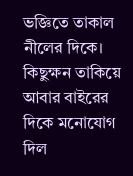ভজ্ঞিতে তাকাল নীলের দিকে। কিছুক্ষন তাকিয়ে আবার বাইরের দিকে মনোযোগ দিল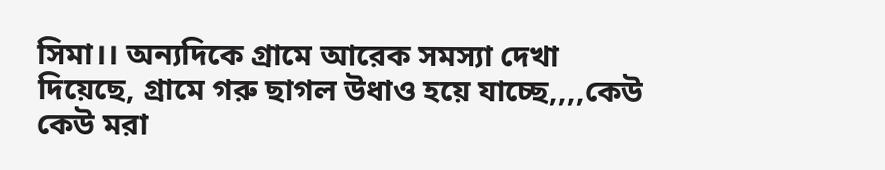সিমা।। অন্যদিকে গ্রামে আরেক সমস্যা দেখা দিয়েছে, গ্রামে গরু ছাগল উধাও হয়ে যাচ্ছে,,,,কেউ কেউ মরা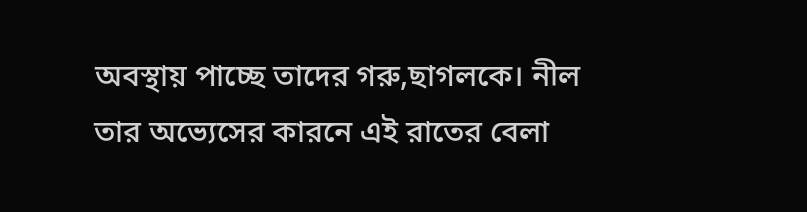অবস্থায় পাচ্ছে তাদের গরু,ছাগলকে। নীল তার অভ্যেসের কারনে এই রাতের বেলা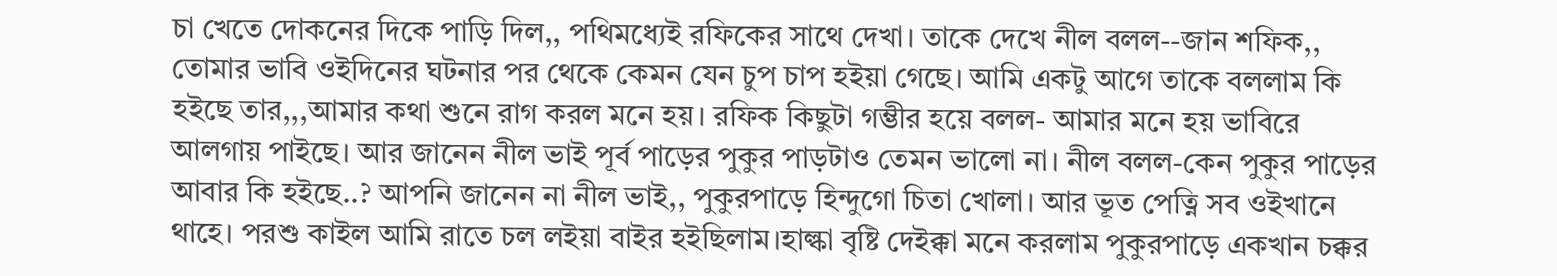চা খেতে দোকনের দিকে পাড়ি দিল,, পথিমধ্যেই রফিকের সাথে দেখা। তাকে দেখে নীল বলল--জান শফিক,, তোমার ভাবি ওইদিনের ঘটনার পর থেকে কেমন যেন চুপ চাপ হইয়া গেছে। আমি একটু আগে তাকে বললাম কি হইছে তার,,,আমার কথা শুনে রাগ করল মনে হয়। রফিক কিছুটা গম্ভীর হয়ে বলল- আমার মনে হয় ভাবিরে আলগায় পাইছে। আর জানেন নীল ভাই পূর্ব পাড়ের পুকুর পাড়টাও তেমন ভালো না। নীল বলল-কেন পুকুর পাড়ের আবার কি হইছে..? আপনি জানেন না নীল ভাই,, পুকুরপাড়ে হিন্দুগো চিতা খোলা। আর ভূত পেত্নি সব ওইখানে থাহে। পরশু কাইল আমি রাতে চল লইয়া বাইর হইছিলাম।হাল্কা বৃষ্টি দেইক্কা মনে করলাম পুকুরপাড়ে একখান চক্কর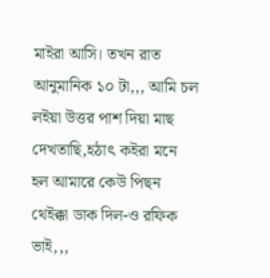মাইরা আসি। তখন রাত আনুমানিক ১০ টা,,, আমি চল লইয়া উত্তর পাশ দিয়া মাছ দেখতাছি,হঠাৎ কইরা মনে হল আমারে কেউ পিছন থেইক্কা ডাক দিল-ও রফিক ভাই,,,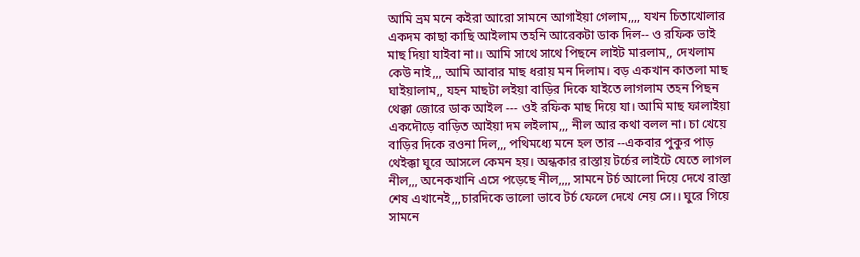আমি ভ্রম মনে কইরা আরো সামনে আগাইয়া গেলাম,,,, যখন চিতাখোলার একদম কাছা কাছি আইলাম তহনি আরেকটা ডাক দিল-- ও রফিক ভাই মাছ দিয়া যাইবা না।। আমি সাথে সাথে পিছনে লাইট মারলাম,, দেখলাম কেউ নাই,,, আমি আবার মাছ ধরায় মন দিলাম। বড় একখান কাতলা মাছ ঘাইয়ালাম,, যহন মাছটা লইয়া বাড়ির দিকে যাইতে লাগলাম তহন পিছন থেক্কা জোরে ডাক আইল --- ওই রফিক মাছ দিয়ে যা। আমি মাছ ফালাইয়া একদৌড়ে বাড়িত আইয়া দম লইলাম,,, নীল আর কথা বলল না। চা খেয়ে বাড়ির দিকে রওনা দিল,,, পথিমধ্যে মনে হল তার --একবার পুকুর পাড় থেইক্কা ঘুরে আসলে কেমন হয়। অন্ধকার রাস্তায় টর্চের লাইটে যেতে লাগল নীল,,, অনেকখানি এসে পড়েছে নীল,,,, সামনে টর্চ আলো দিয়ে দেখে রাস্তা শেষ এখানেই,,,চারদিকে ভালো ভাবে টর্চ ফেলে দেখে নেয় সে।। ঘুরে গিয়ে সামনে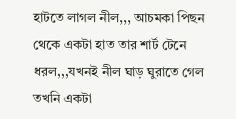হাটতে লাগল নীল,,, আচমকা পিছন থেকে একটা হাত তার শার্ট টেনে ধরল,,,যখনই নীল ঘাড় ঘুরাতে গেল তখনি একটা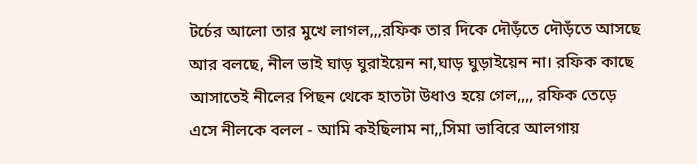টর্চের আলো তার মুখে লাগল,,,রফিক তার দিকে দৌড়ঁতে দৌড়ঁতে আসছে আর বলছে, নীল ভাই ঘাড় ঘুরাইয়েন না,ঘাড় ঘুড়াইয়েন না। রফিক কাছে আসাতেই নীলের পিছন থেকে হাতটা উধাও হয়ে গেল,,,, রফিক তেড়ে এসে নীলকে বলল - আমি কইছিলাম না,,সিমা ভাবিরে আলগায়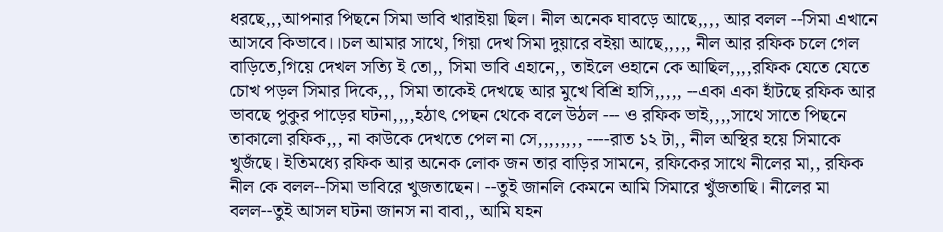ধরছে,,,আপনার পিছনে সিমা ভাবি খারাইয়া ছিল। নীল অনেক ঘাবড়ে আছে,,,, আর বলল --সিমা এখানে আসবে কিভাবে।।চল আমার সাথে, গিয়া দেখ সিমা দুয়ারে বইয়া আছে,,,,, নীল আর রফিক চলে গেল বাড়িতে,গিয়ে দেখল সত্যি ই তো,, সিমা ভাবি এহানে,, তাইলে ওহানে কে আছিল,,,,রফিক যেতে যেতে চোখ পড়ল সিমার দিকে,,, সিমা তাকেই দেখছে আর মুখে বিশ্রি হাসি,,,,, --একা একা হাঁটছে রফিক আর ভাবছে পুকুর পাড়ের ঘটনা,,,,হঠাৎ পেছন থেকে বলে উঠল --- ও রফিক ভাই,,,,সাথে সাতে পিছনে তাকালো রফিক,,, না কাউকে দেখতে পেল না সে,,,,,,,, ----রাত ১২ টা,, নীল অস্থির হয়ে সিমাকে খুজঁছে। ইতিমধ্যে রফিক আর অনেক লোক জন তার বাড়ির সামনে, রফিকের সাথে নীলের মা,, রফিক নীল কে বলল--সিমা ভাবিরে খুজতাছেন। --তুই জানলি কেমনে আমি সিমারে খুঁজতাছি। নীলের মা বলল--তুই আসল ঘটনা জানস না বাবা,, আমি যহন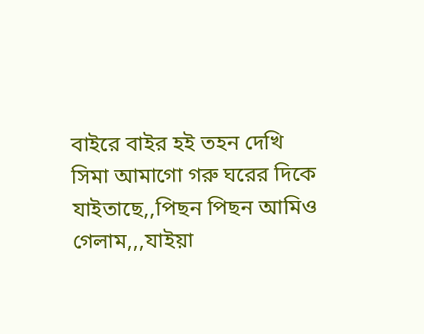বাইরে বাইর হই তহন দেখি সিমা আমাগো গরু ঘরের দিকে যাইতাছে,,পিছন পিছন আমিও গেলাম,,,যাইয়া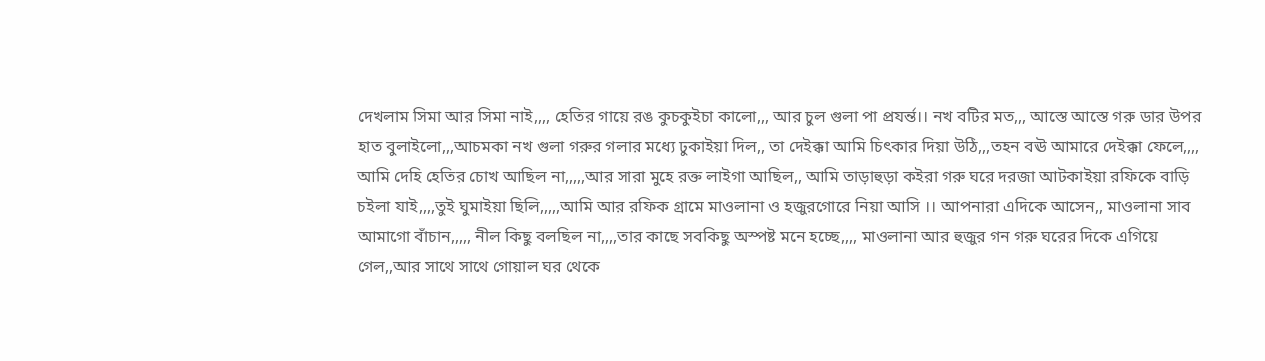দেখলাম সিমা আর সিমা নাই,,,, হেতির গায়ে রঙ কুচকুইচা কালো,,, আর চুল গুলা পা প্রযর্ন্ত।। নখ বটির মত,,, আস্তে আস্তে গরু ডার উপর হাত বুলাইলো,,,আচমকা নখ গুলা গরুর গলার মধ্যে ঢুকাইয়া দিল,, তা দেইক্কা আমি চিৎকার দিয়া উঠি,,,তহন বঊ আমারে দেইক্কা ফেলে,,,, আমি দেহি হেতির চোখ আছিল না,,,,,আর সারা মুহে রক্ত লাইগা আছিল,, আমি তাড়াহুড়া কইরা গরু ঘরে দরজা আটকাইয়া রফিকে বাড়ি চইলা যাই,,,,তুই ঘুমাইয়া ছিলি,,,,,আমি আর রফিক গ্রামে মাওলানা ও হজুরগোরে নিয়া আসি ।। আপনারা এদিকে আসেন,, মাওলানা সাব আমাগো বাঁচান,,,,, নীল কিছু বলছিল না,,,,তার কাছে সবকিছু অস্পষ্ট মনে হচ্ছে,,,, মাওলানা আর হুজুর গন গরু ঘরের দিকে এগিয়ে গেল,,আর সাথে সাথে গোয়াল ঘর থেকে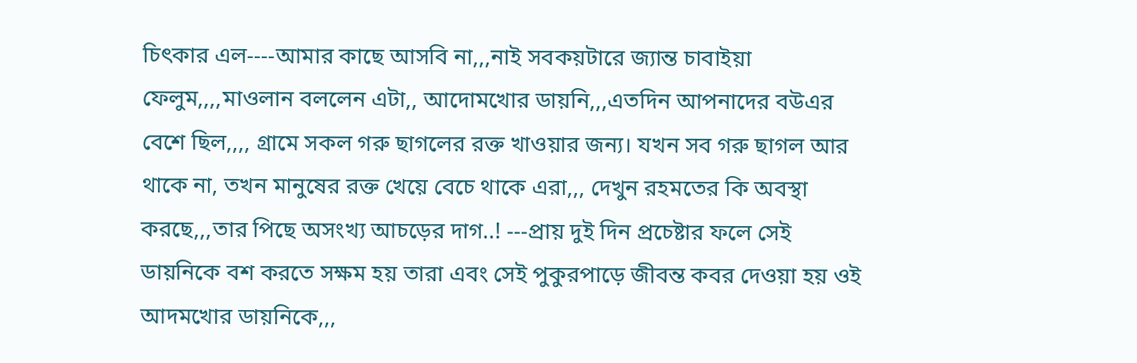চিৎকার এল----আমার কাছে আসবি না,,,নাই সবকয়টারে জ্যান্ত চাবাইয়া ফেলুম,,,,মাওলান বললেন এটা,, আদোমখোর ডায়নি,,,এতদিন আপনাদের বউএর বেশে ছিল,,,, গ্রামে সকল গরু ছাগলের রক্ত খাওয়ার জন্য। যখন সব গরু ছাগল আর থাকে না, তখন মানুষের রক্ত খেয়ে বেচে থাকে এরা,,, দেখুন রহমতের কি অবস্থা করছে,,,তার পিছে অসংখ্য আচড়ের দাগ..! ---প্রায় দুই দিন প্রচেষ্টার ফলে সেই ডায়নিকে বশ করতে সক্ষম হয় তারা এবং সেই পুকুরপাড়ে জীবন্ত কবর দেওয়া হয় ওই আদমখোর ডায়নিকে,,,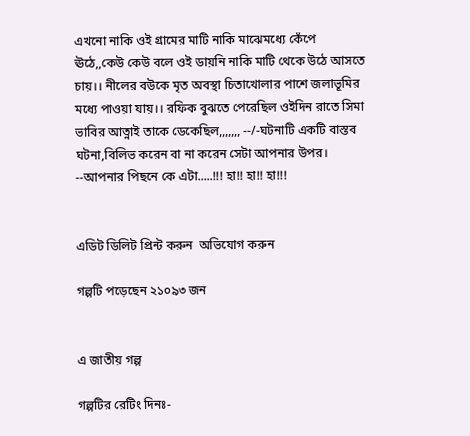এখনো নাকি ওই গ্রামের মাটি নাকি মাঝেমধ্যে কেঁপে ঊঠে,,কেউ কেউ বলে ওই ডায়নি নাকি মাটি থেকে উঠে আসতে চায়।। নীলের বউকে মৃত অবস্থা চিতাখোলার পাশে জলাভূমির মধ্যে পাওয়া যায়।। রফিক বুঝতে পেরেছিল ওইদিন রাতে সিমা ভাবির আত্নাই তাকে ডেকেছিল,,,,,,, --/-ঘটনাটি একটি বাস্তব ঘটনা,বিলিভ করেন বা না করেন সেটা আপনার উপর। --আপনার পিছনে কে এটা.....!!! হা!! হা!! হা!!!


এডিট ডিলিট প্রিন্ট করুন  অভিযোগ করুন

গল্পটি পড়েছেন ২১০৯৩ জন


এ জাতীয় গল্প

গল্পটির রেটিং দিনঃ-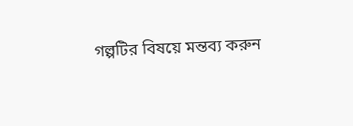গল্পটির বিষয়ে মন্তব্য করুন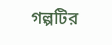গল্পটির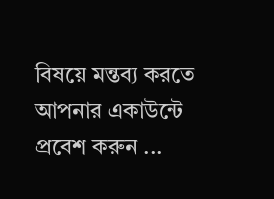বিষয়ে মন্তব্য করতে আপনার একাউন্টে প্রবেশ করুন ...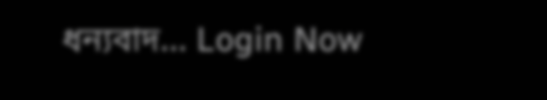ধন্যবাদ... Login Now